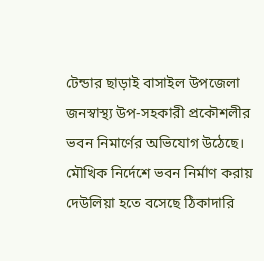টেন্ডার ছাড়াই বাসাইল উপজেলা জনস্বাস্থ্য উপ-সহকারী প্রকৌশলীর ভবন নিমার্ণের অভিযোগ উঠেছে। মৌখিক নির্দেশে ভবন নির্মাণ করায় দেউলিয়া হতে বসেছে ঠিকাদারি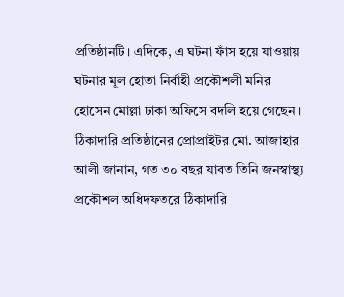প্রতিষ্ঠানটি। এদিকে, এ ঘটনা ফাঁস হয়ে যাওয়ায় ঘটনার মূল হোতা নির্বাহী প্রকৌশলী মনির হোসেন মোল্লা ঢাকা অফিসে বদলি হয়ে গেছেন। ঠিকাদারি প্রতিষ্ঠানের প্রোপ্রাইটর মো. আজাহার আলী জানান, গত ৩০ বছর যাবত তিনি জনস্বাস্থ্য প্রকৌশল অধিদফতরে ঠিকাদারি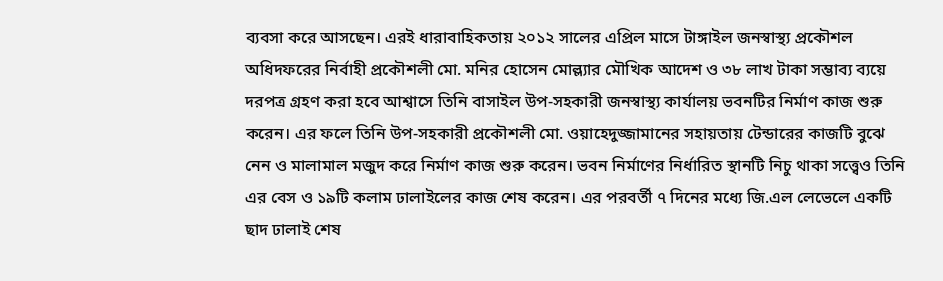ব্যবসা করে আসছেন। এরই ধারাবাহিকতায় ২০১২ সালের এপ্রিল মাসে টাঙ্গাইল জনস্বাস্থ্য প্রকৌশল অধিদফরের নির্বাহী প্রকৌশলী মো. মনির হোসেন মোল্ল্যার মৌখিক আদেশ ও ৩৮ লাখ টাকা সম্ভাব্য ব্যয়ে দরপত্র গ্রহণ করা হবে আশ্বাসে তিনি বাসাইল উপ-সহকারী জনস্বাস্থ্য কার্যালয় ভবনটির নির্মাণ কাজ শুরু করেন। এর ফলে তিনি উপ-সহকারী প্রকৌশলী মো. ওয়াহেদুজ্জামানের সহায়তায় টেন্ডারের কাজটি বুঝে নেন ও মালামাল মজুদ করে নির্মাণ কাজ শুরু করেন। ভবন নির্মাণের নির্ধারিত স্থানটি নিচু থাকা সত্ত্বেও তিনি এর বেস ও ১৯টি কলাম ঢালাইলের কাজ শেষ করেন। এর পরবর্তী ৭ দিনের মধ্যে জি.এল লেভেলে একটি ছাদ ঢালাই শেষ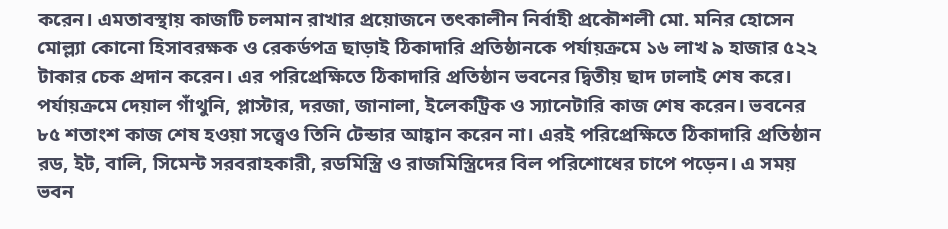করেন। এমতাবস্থায় কাজটি চলমান রাখার প্রয়োজনে তৎকালীন নির্বাহী প্রকৌশলী মো. মনির হোসেন মোল্ল্যা কোনো হিসাবরক্ষক ও রেকর্ডপত্র ছাড়াই ঠিকাদারি প্রতিষ্ঠানকে পর্যায়ক্রমে ১৬ লাখ ৯ হাজার ৫২২ টাকার চেক প্রদান করেন। এর পরিপ্রেক্ষিতে ঠিকাদারি প্রতিষ্ঠান ভবনের দ্বিতীয় ছাদ ঢালাই শেষ করে। পর্যায়ক্রমে দেয়াল গাঁথুনি, প্লাস্টার, দরজা, জানালা, ইলেকট্রিক ও স্যানেটারি কাজ শেষ করেন। ভবনের ৮৫ শতাংশ কাজ শেষ হওয়া সত্ত্বেও তিনি টেন্ডার আহ্বান করেন না। এরই পরিপ্রেক্ষিতে ঠিকাদারি প্রতিষ্ঠান রড, ইট, বালি, সিমেন্ট সরবরাহকারী, রডমিস্ত্রি ও রাজমিস্ত্রিদের বিল পরিশোধের চাপে পড়েন। এ সময় ভবন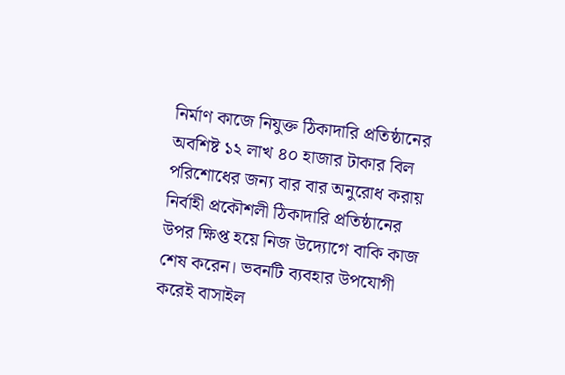নির্মাণ কাজে নিযুক্ত ঠিকাদারি প্রতিষ্ঠানের অবশিষ্ট ১২ লাখ ৪০ হাজার টাকার বিল পরিশোধের জন্য বার বার অনুরোধ করায় নির্বাহী প্রকৌশলী ঠিকাদারি প্রতিষ্ঠানের উপর ক্ষিপ্ত হয়ে নিজ উদ্যোগে বাকি কাজ শেষ করেন। ভবনটি ব্যবহার উপযোগী করেই বাসাইল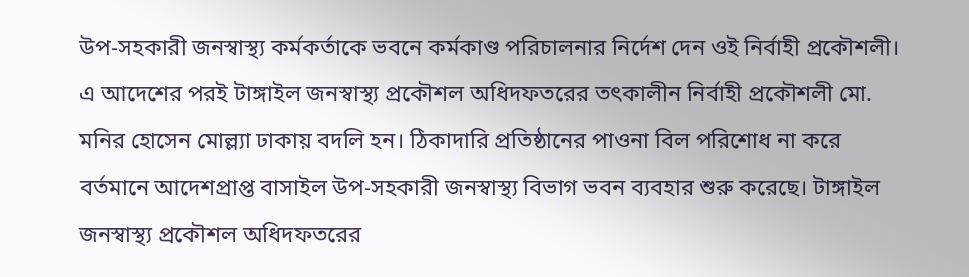উপ-সহকারী জনস্বাস্থ্য কর্মকর্তাকে ভবনে কর্মকাণ্ড পরিচালনার নির্দেশ দেন ওই নির্বাহী প্রকৌশলী। এ আদেশের পরই টাঙ্গাইল জনস্বাস্থ্য প্রকৌশল অধিদফতরের তৎকালীন নির্বাহী প্রকৌশলী মো. মনির হোসেন মোল্ল্যা ঢাকায় বদলি হন। ঠিকাদারি প্রতিষ্ঠানের পাওনা বিল পরিশোধ না করে বর্তমানে আদেশপ্রাপ্ত বাসাইল উপ-সহকারী জনস্বাস্থ্য বিভাগ ভবন ব্যবহার শুরু করেছে। টাঙ্গাইল জনস্বাস্থ্য প্রকৌশল অধিদফতরের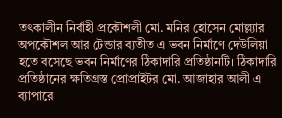তৎকালীন নির্বাহী প্রকৌশলী মো. মনির হোসেন মোল্ল্যার অপকৌশল আর টেন্ডার ব্যতীত এ ভবন নির্মাণে দেউলিয়া হতে বসেছে ভবন নির্মাণের ঠিকাদারি প্রতিষ্ঠানটি। ঠিকাদারি প্রতিষ্ঠানের ক্ষতিগ্রস্ত প্রোপ্রাইটর মো. আজাহার আলী এ ব্যাপারে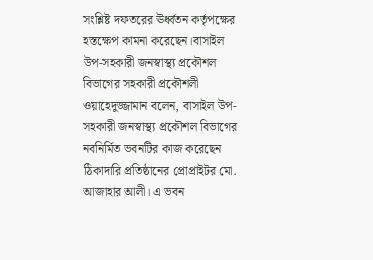সংশ্লিষ্ট দফতরের ঊর্ধ্বতন কর্তৃপক্ষের হস্তক্ষেপ কামনা করেছেন।বাসাইল উপ-সহকারী জনস্বাস্থ্য প্রকৌশল বিভাগের সহকারী প্রকৌশলী ওয়াহেদুজ্জামান বলেন, বাসাইল উপ-সহকারী জনস্বাস্থ্য প্রকৌশল বিভাগের নবনির্মিত ভবনটির কাজ করেছেন ঠিকাদারি প্রতিষ্ঠানের প্রোপ্রাইটর মো. আজাহার আলী। এ ভবন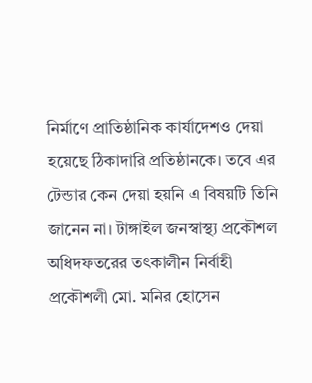নির্মাণে প্রাতিষ্ঠানিক কার্যাদেশও দেয়া হয়েছে ঠিকাদারি প্রতিষ্ঠানকে। তবে এর টেন্ডার কেন দেয়া হয়নি এ বিষয়টি তিনি জানেন না। টাঙ্গাইল জনস্বাস্থ্য প্রকৌশল অধিদফতরের তৎকালীন নির্বাহী প্রকৌশলী মো. মনির হোসেন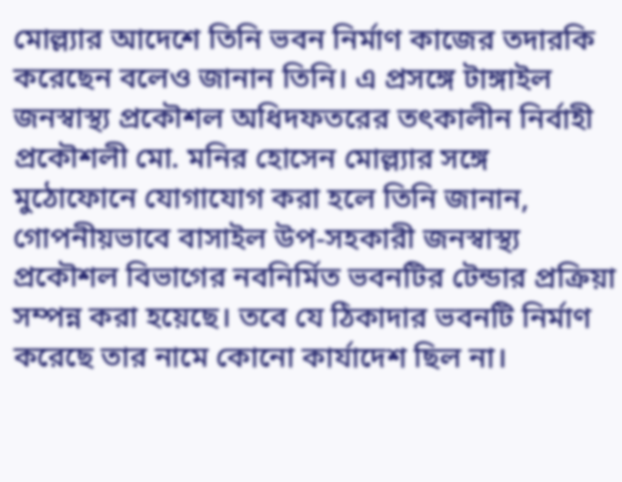মোল্ল্যার আদেশে তিনি ভবন নির্মাণ কাজের তদারকি করেছেন বলেও জানান তিনি। এ প্রসঙ্গে টাঙ্গাইল জনস্বাস্থ্য প্রকৌশল অধিদফতরের তৎকালীন নির্বাহী প্রকৌশলী মো. মনির হোসেন মোল্ল্যার সঙ্গে মুঠোফোনে যোগাযোগ করা হলে তিনি জানান, গোপনীয়ভাবে বাসাইল উপ-সহকারী জনস্বাস্থ্য প্রকৌশল বিভাগের নবনির্মিত ভবনটির টেন্ডার প্রক্রিয়া সম্পন্ন করা হয়েছে। তবে যে ঠিকাদার ভবনটি নির্মাণ করেছে তার নামে কোনো কার্যাদেশ ছিল না।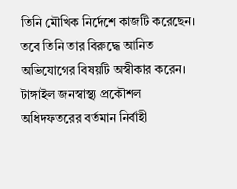তিনি মৌখিক নির্দেশে কাজটি করেছেন। তবে তিনি তার বিরুদ্ধে আনিত অভিযোগের বিষয়টি অস্বীকার করেন। টাঙ্গাইল জনস্বাস্থ্য প্রকৌশল অধিদফতরের বর্তমান নির্বাহী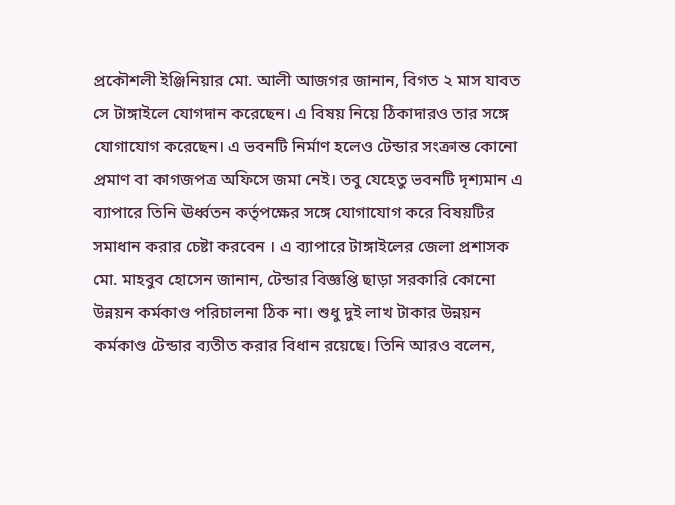প্রকৌশলী ইঞ্জিনিয়ার মো. আলী আজগর জানান, বিগত ২ মাস যাবত সে টাঙ্গাইলে যোগদান করেছেন। এ বিষয় নিয়ে ঠিকাদারও তার সঙ্গে যোগাযোগ করেছেন। এ ভবনটি নির্মাণ হলেও টেন্ডার সংক্রান্ত কোনো প্রমাণ বা কাগজপত্র অফিসে জমা নেই। তবু যেহেতু ভবনটি দৃশ্যমান এ ব্যাপারে তিনি ঊর্ধ্বতন কর্তৃপক্ষের সঙ্গে যোগাযোগ করে বিষয়টির সমাধান করার চেষ্টা করবেন । এ ব্যাপারে টাঙ্গাইলের জেলা প্রশাসক মো. মাহবুব হোসেন জানান, টেন্ডার বিজ্ঞপ্তি ছাড়া সরকারি কোনো উন্নয়ন কর্মকাণ্ড পরিচালনা ঠিক না। শুধু দুই লাখ টাকার উন্নয়ন কর্মকাণ্ড টেন্ডার ব্যতীত করার বিধান রয়েছে। তিনি আরও বলেন,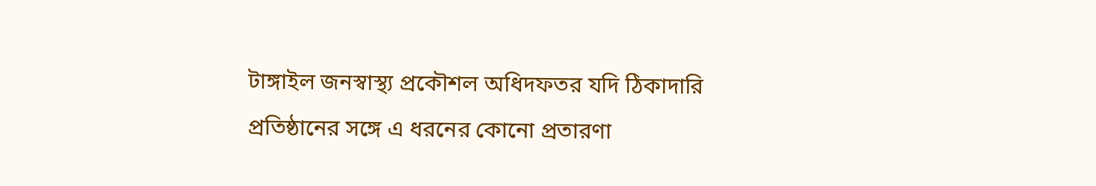টাঙ্গাইল জনস্বাস্থ্য প্রকৌশল অধিদফতর যদি ঠিকাদারি প্রতিষ্ঠানের সঙ্গে এ ধরনের কোনো প্রতারণা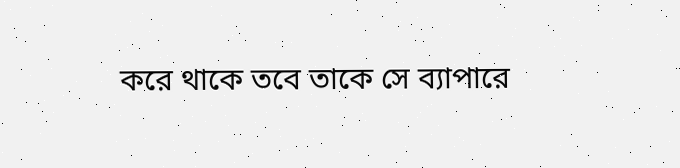করে থাকে তবে তাকে সে ব্যাপারে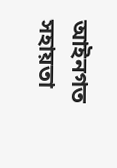আইনগত সহায়তা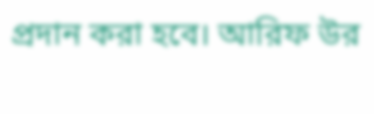প্রদান করা হবে। আরিফ উর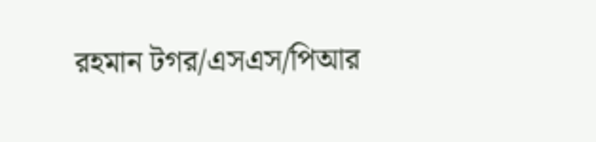রহমান টগর/এসএস/পিআর